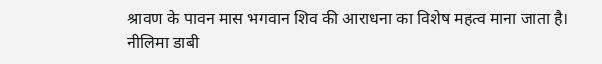श्रावण के पावन मास भगवान शिव की आराधना का विशेष महत्व माना जाता है।
नीलिमा डाबी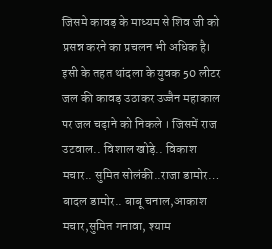जिसमे कावड़ के माध्यम से शिव जी को प्रसन्न करने का प्रचलन भी अधिक है। इसी के तहत थांदला के युवक 50 लीटर जल की कावड़ उठाकर उज्जैन महाकाल पर जल चढ़ाने को निकले । जिसमें राज उटवाल.. विशाल खोड़े.. विकाश मचार.. सुमित सोलंकी..राजा डामोर… बादल डामोर.. बाबू चनाल,आकाश मचार,सुमित गनावा, श्याम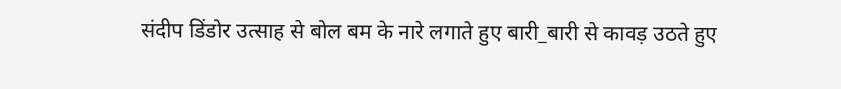संदीप डिंडोर उत्साह से बोल बम के नारे लगाते हुए बारी_बारी से कावड़ उठते हुए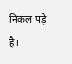निकल पड़े है।